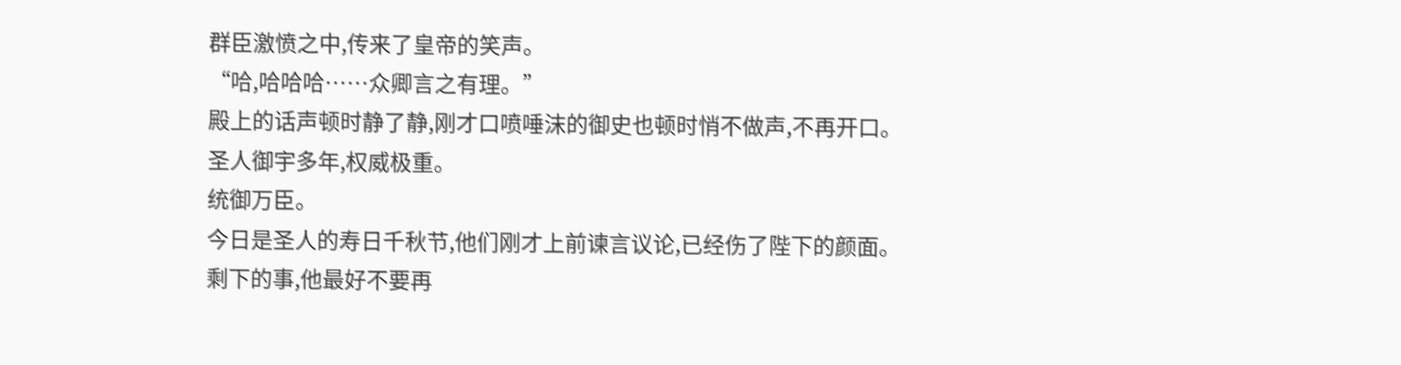群臣激愤之中,传来了皇帝的笑声。
“哈,哈哈哈……众卿言之有理。”
殿上的话声顿时静了静,刚才口喷唾沫的御史也顿时悄不做声,不再开口。
圣人御宇多年,权威极重。
统御万臣。
今日是圣人的寿日千秋节,他们刚才上前谏言议论,已经伤了陛下的颜面。
剩下的事,他最好不要再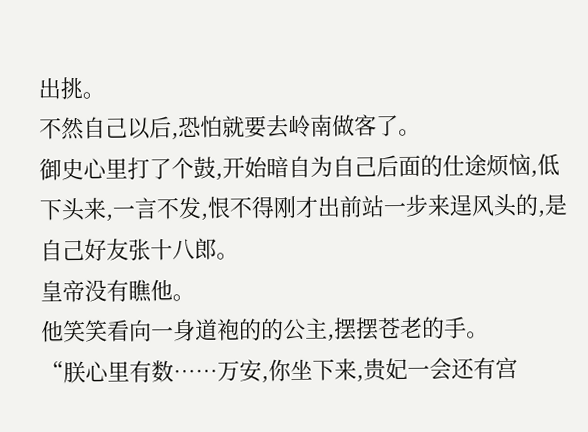出挑。
不然自己以后,恐怕就要去岭南做客了。
御史心里打了个鼓,开始暗自为自己后面的仕途烦恼,低下头来,一言不发,恨不得刚才出前站一步来逞风头的,是自己好友张十八郎。
皇帝没有瞧他。
他笑笑看向一身道袍的的公主,摆摆苍老的手。
“朕心里有数……万安,你坐下来,贵妃一会还有宫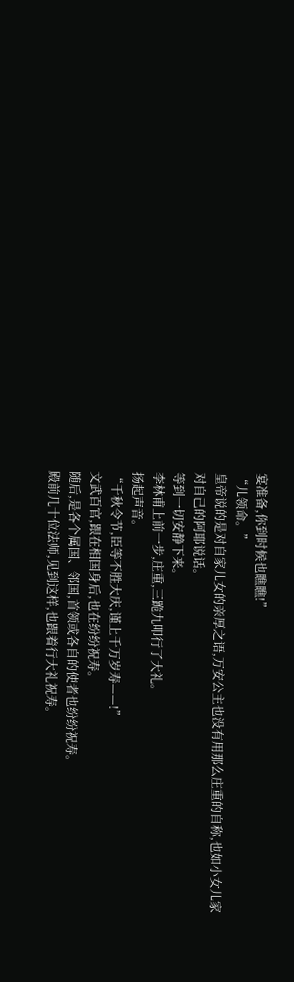宴准备,你到时候也瞧瞧!”
“儿领命。”
皇帝说的是对自家儿女的亲厚之语,万安公主也没有用那么庄重的自称,也如小女儿家对自己的阿耶说话。
等到一切安静下来。
李林甫上前一步,庄重,三跪九叩行了大礼。
扬起声音。
“千秋令节,臣等不胜大庆,谨上千万岁寿——!”
文武百官,跟在相国身后,也在纷纷祝寿。
随后,是各个属国、邻国,首领或各自的使者也纷纷祝寿。
殿前几十位法师,见到这样,也跟着行大礼祝寿。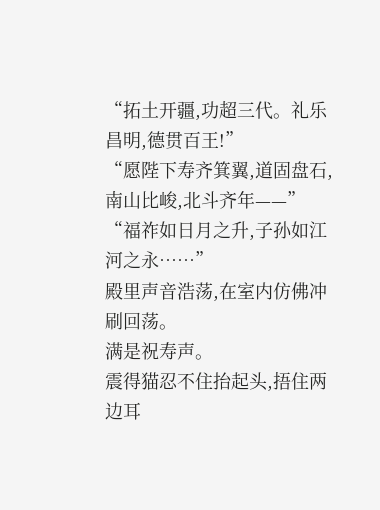“拓土开疆,功超三代。礼乐昌明,德贯百王!”
“愿陛下寿齐箕翼,道固盘石,南山比峻,北斗齐年——”
“福祚如日月之升,子孙如江河之永……”
殿里声音浩荡,在室内仿佛冲刷回荡。
满是祝寿声。
震得猫忍不住抬起头,捂住两边耳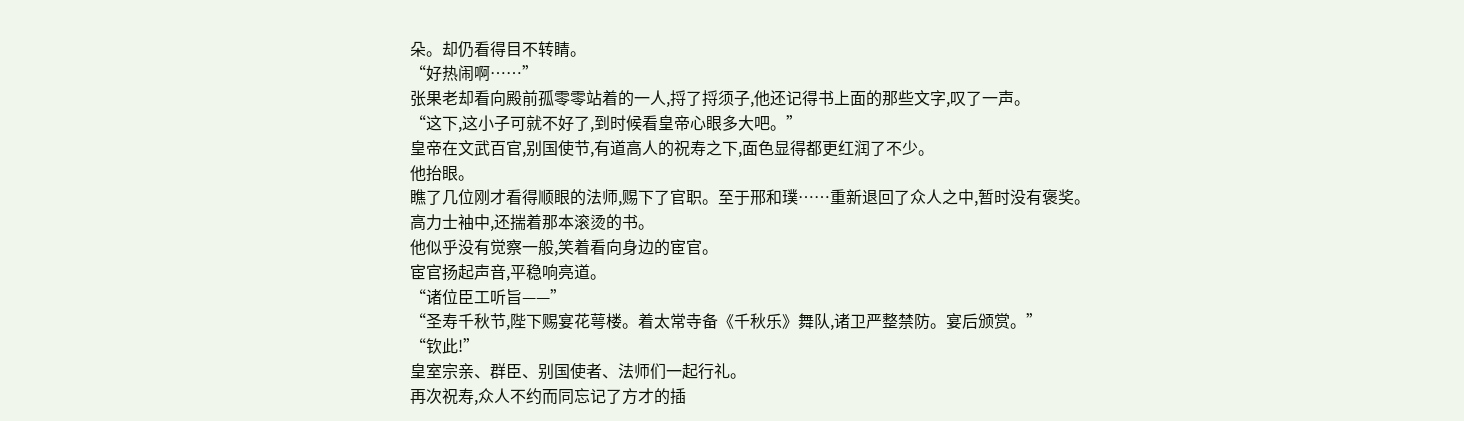朵。却仍看得目不转睛。
“好热闹啊……”
张果老却看向殿前孤零零站着的一人,捋了捋须子,他还记得书上面的那些文字,叹了一声。
“这下,这小子可就不好了,到时候看皇帝心眼多大吧。”
皇帝在文武百官,别国使节,有道高人的祝寿之下,面色显得都更红润了不少。
他抬眼。
瞧了几位刚才看得顺眼的法师,赐下了官职。至于邢和璞……重新退回了众人之中,暂时没有褒奖。
高力士袖中,还揣着那本滚烫的书。
他似乎没有觉察一般,笑着看向身边的宦官。
宦官扬起声音,平稳响亮道。
“诸位臣工听旨——”
“圣寿千秋节,陛下赐宴花萼楼。着太常寺备《千秋乐》舞队,诸卫严整禁防。宴后颁赏。”
“钦此!”
皇室宗亲、群臣、别国使者、法师们一起行礼。
再次祝寿,众人不约而同忘记了方才的插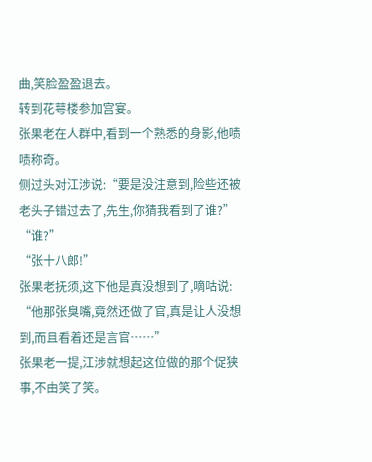曲,笑脸盈盈退去。
转到花萼楼参加宫宴。
张果老在人群中,看到一个熟悉的身影,他啧啧称奇。
侧过头对江涉说:“要是没注意到,险些还被老头子错过去了,先生,你猜我看到了谁?”
“谁?”
“张十八郎!”
张果老抚须,这下他是真没想到了,嘀咕说:
“他那张臭嘴,竟然还做了官,真是让人没想到,而且看着还是言官……”
张果老一提,江涉就想起这位做的那个促狭事,不由笑了笑。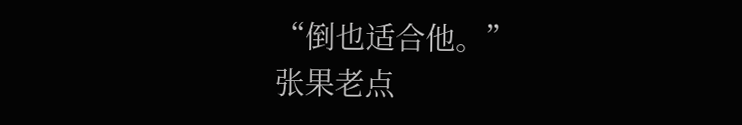“倒也适合他。”
张果老点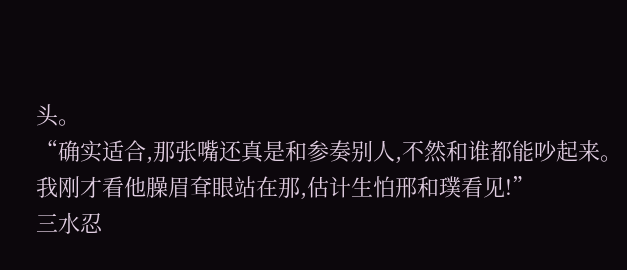头。
“确实适合,那张嘴还真是和参奏别人,不然和谁都能吵起来。我刚才看他臊眉耷眼站在那,估计生怕邢和璞看见!”
三水忍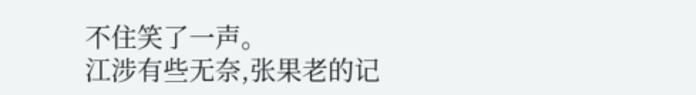不住笑了一声。
江涉有些无奈,张果老的记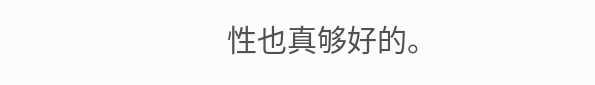性也真够好的。